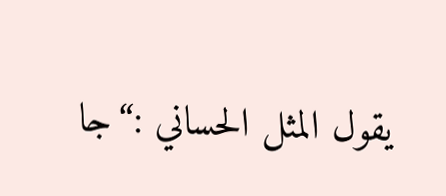يقول المثل الحساني :“جا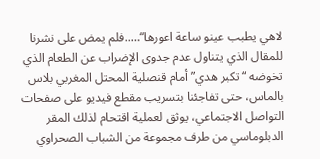لاهي يطبب عينو ساعة اعورها“…..فلم يمض على نشرنا للمقال الذي يتناول عدم جدوى الإضراب عن الطعام الذي تخوضه “تكبر هدي” أمام قنصلية المحتل المغربي بلاس بالماس، حتى تفاجئنا بتسريب مقطع فيديو على صفحات التواصل الاجتماعي، يوثق لعملية اقتحام لذلك المقر الدبلوماسي من طرف مجموعة من الشباب الصحراوي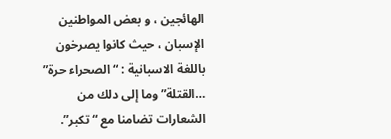الهائجين ، و بعض المواطنين الإسبان ، حيث كانوا يصرخون باللغة الاسبانية : “الصحراء حرة” …القتلة” وما إلى دلك من الشعارات تضامنا مع “تكبر”.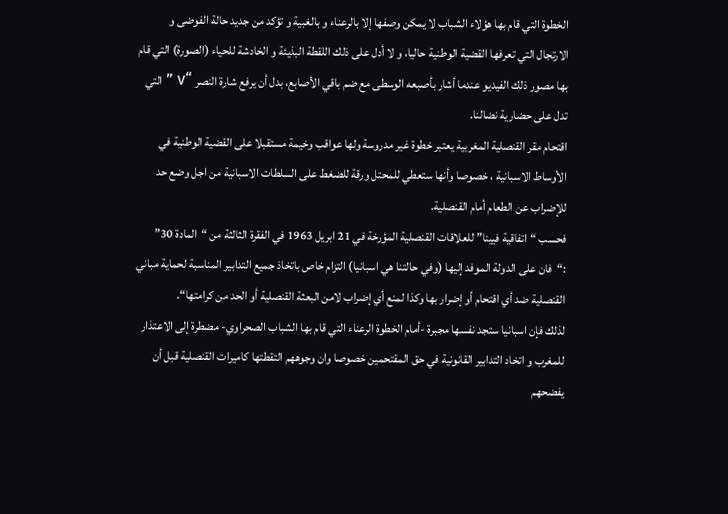الخطوة التي قام بها هؤلاء الشباب لا يمكن وصفها إلا بالرعناء و بالغبية و تؤكد من جديد حالة الفوضى و الارتجال التي تعرفها القضية الوطنية حاليا، و لا أدل على ذلك اللقطة البذيئة و الخادشة للحياء (الصورة) التي قام بها مصور ذلك الفيديو عندما أشار بأصبعه الوسطى مع ضم باقي الأصابع، بدل أن يرفع شارة النصر “v ” التي تدل على حضارية نضالنا.
اقتحام مقر القنصلية المغربية يعتبر خطوة غير مدروسة ولها عواقب وخيمة مستقبلا على القضية الوطنية في الأوساط الاسبانية ، خصوصا وأنها ستعطي للمحتل ورقة للضغط على السلطات الاسبانية من اجل وضع حد للإضراب عن الطعام أمام القنصلية.
فحسب “اتفاقية فيينا” للعلاقات القنصلية المؤرخة في 21 ابريل 1963 في الفقرة الثالثة من “المادة 30” :“فان على الدولة الموفد إليها (وفي حالتنا هي اسبانيا) التزام خاص باتخاذ جميع التدابير المناسبة لحماية مباني القنصلية ضد أي اقتحام أو إضرار بها وكذا لمنع أي إضراب لامن البعثة القنصلية أو الحد من كرامتها“.
لذلك فإن اسبانيا ستجد نفسها مجبرة -أمام الخطوة الرعناء التي قام بها الشباب الصحراوي- مضطرة إلى الاعتذار للمغرب و اتخاد التدابير القانونية في حق المقتحمين خصوصا وان وجوههم التقطتها كاميرات القنصلية قبل أن يفضحهم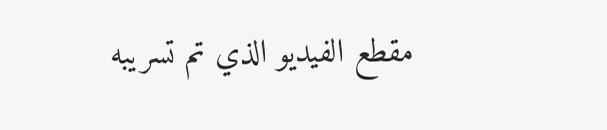مقطع الفيديو الذي تم تسريبه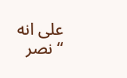على انه “نصر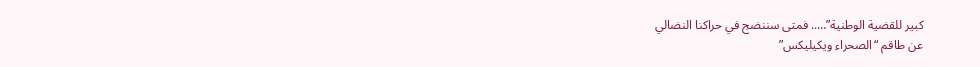كبير للقضية الوطنية”….. فمتى سننضج في حراكنا النضالي
عن طاقم “الصحراء ويكيليكس”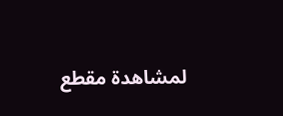لمشاهدة مقطع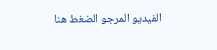الفيديو المرجو الضغط هنا